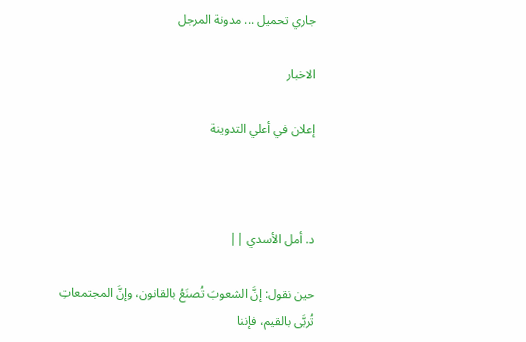جاري تحميل ... مدونة المرجل

الاخبار

إعلان في أعلي التدوينة



د. أمل الأسدي ||

حين نقول: إنَّ الشعوبَ تُصنَعُ بالقانون، وإنَّ المجتمعاتِ تُربَّى بالقيم، فإننا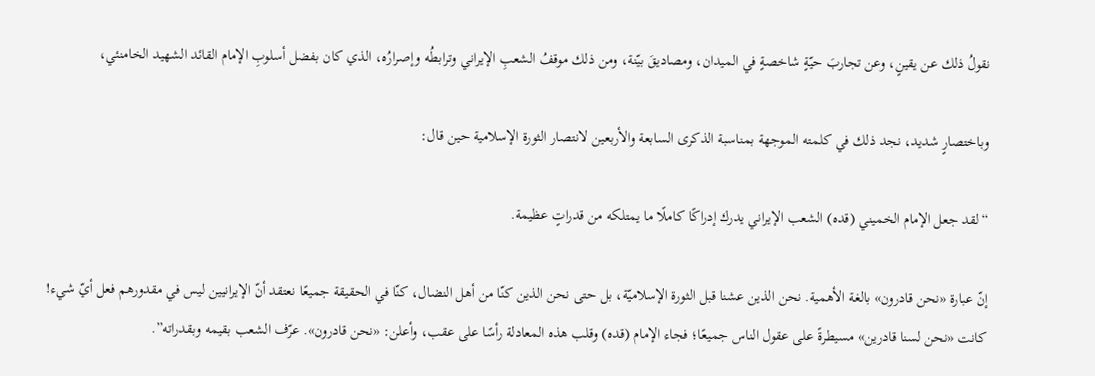نقولُ ذلك عن يقينٍ، وعن تجاربَ حيّةٍ شاخصةٍ في الميدان، ومصاديقَ بيّنة، ومن ذلك موقفُ الشعبِ الإيراني وترابطُه وإصرارُه، الذي كان بفضل أسلوبِ الإمام القائد الشهيد الخامنئي،

وباختصارٍ شديد، نجد ذلك في كلمته الموجهة بمناسبة الذكری السابعة والأربعين لانتصار الثورة الإسلامية حين قال:

“لقد جعل الإمام الخميني (قده) الشعب الإيراني يدرك إدراكًا كاملًا ما يمتلكه من قدراتٍ عظيمة.

إنّ عبارة «نحن قادرون» بالغة الأهمية. نحن الذين عشنا قبل الثورة الإسلاميّة، بل حتى نحن الذين كنّا من أهل النضال، كنّا في الحقيقة جميعًا نعتقد أنّ الإيرانيين ليس في مقدورهم فعل أيّ شيء! كانت «نحن لسنا قادرين» مسيطرةً على عقول الناس جميعًا؛ فجاء الإمام (قده) وقلب هذه المعادلة رأسًا على عقب، وأعلن: «نحن قادرون». عرّف الشعب بقيمه وبقدراته”.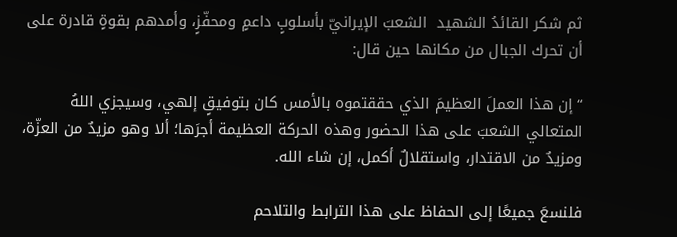ثم شكر القائدُ الشهيد  الشعبَ الإيرانيّ بأسلوبٍ داعمٍ ومحفّزٍ، وأمدهم بقوةٍ قادرة علی أن تحرك الجبال من مكانها حين قال:

“إن هذا العملَ العظيمَ الذي حققتموه بالأمس كان بتوفيقٍ إلهي، وسيجزي اللهُ المتعالي الشعبَ على هذا الحضور وهذه الحركة العظيمة أجرَها؛ ألا وهو مزيدٌ من العزّة، ومزيدٌ من الاقتدار، واستقلالٌ أكمل، إن شاء الله.

فلنسعَ جميعًا إلى الحفاظ على هذا الترابط والتلاحم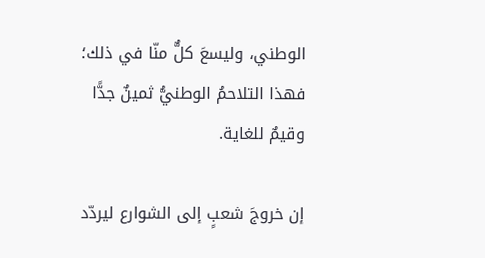الوطني، وليسعَ كلٌّ منّا في ذلك؛ فهذا التلاحمُ الوطنيُّ ثمينٌ جدًّا وقيمٌ للغاية.

إن خروجَ شعبٍ إلى الشوارع ليردّد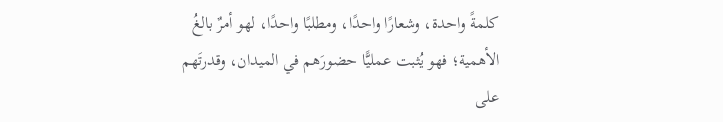كلمةً واحدة، وشعارًا واحدًا، ومطلبًا واحدًا، لهو أمرٌ بالغُ الأهمية؛ فهو يُثبت عمليًّا حضورَهم في الميدان، وقدرتَهم على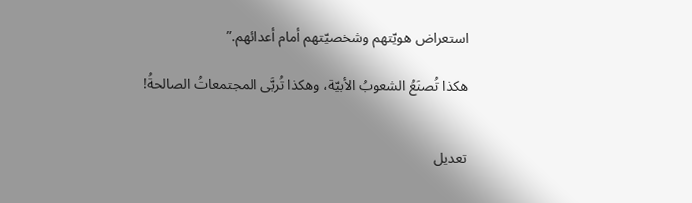استعراض هويّتهم وشخصيّتهم أمام أعدائهم.”

هكذا تُصنَعُ الشعوبُ الأبيّة، وهكذا تُربَّى المجتمعاتُ الصالحةُ!


تعديل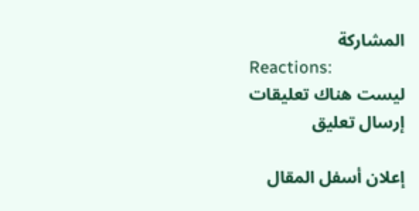المشاركة
Reactions:
ليست هناك تعليقات
إرسال تعليق

إعلان أسفل المقال